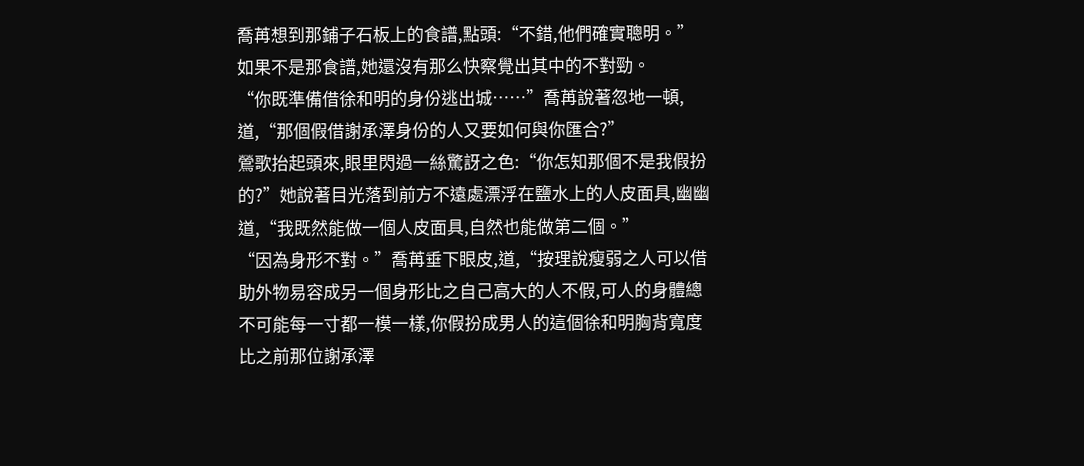喬苒想到那鋪子石板上的食譜,點頭:“不錯,他們確實聰明。”
如果不是那食譜,她還沒有那么快察覺出其中的不對勁。
“你既準備借徐和明的身份逃出城……”喬苒說著忽地一頓,道,“那個假借謝承澤身份的人又要如何與你匯合?”
鶯歌抬起頭來,眼里閃過一絲驚訝之色:“你怎知那個不是我假扮的?”她說著目光落到前方不遠處漂浮在鹽水上的人皮面具,幽幽道,“我既然能做一個人皮面具,自然也能做第二個。”
“因為身形不對。”喬苒垂下眼皮,道,“按理說瘦弱之人可以借助外物易容成另一個身形比之自己高大的人不假,可人的身體總不可能每一寸都一模一樣,你假扮成男人的這個徐和明胸背寬度比之前那位謝承澤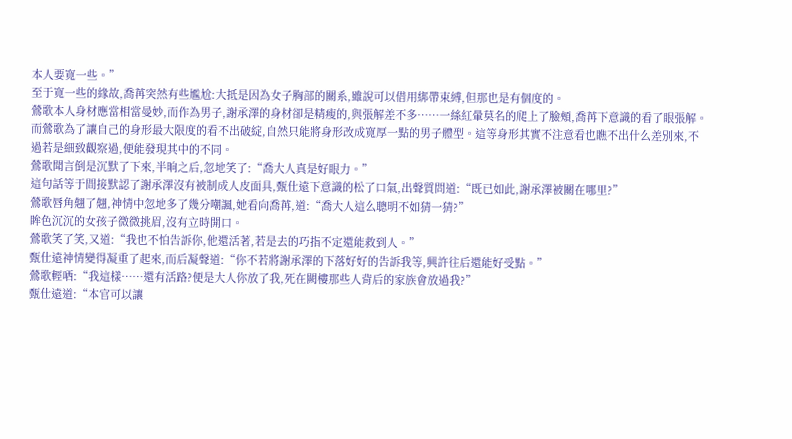本人要寬一些。”
至于寬一些的緣故,喬苒突然有些尷尬:大抵是因為女子胸部的關系,雖說可以借用綁帶束縛,但那也是有個度的。
鶯歌本人身材應當相當曼妙,而作為男子,謝承澤的身材卻是精瘦的,與張解差不多……一絲紅暈莫名的爬上了臉頰,喬苒下意識的看了眼張解。
而鶯歌為了讓自己的身形最大限度的看不出破綻,自然只能將身形改成寬厚一點的男子體型。這等身形其實不注意看也瞧不出什么差別來,不過若是細致觀察過,便能發現其中的不同。
鶯歌聞言倒是沉默了下來,半晌之后,忽地笑了:“喬大人真是好眼力。”
這句話等于間接默認了謝承澤沒有被制成人皮面具,甄仕遠下意識的松了口氣,出聲質問道:“既已如此,謝承澤被關在哪里?”
鶯歌唇角翹了翹,神情中忽地多了幾分嘲諷,她看向喬苒,道:“喬大人這么聰明不如猜一猜?”
眸色沉沉的女孩子微微挑眉,沒有立時開口。
鶯歌笑了笑,又道:“我也不怕告訴你,他還活著,若是去的巧指不定還能救到人。”
甄仕遠神情變得凝重了起來,而后凝聲道:“你不若將謝承澤的下落好好的告訴我等,興許往后還能好受點。”
鶯歌輕哂:“我這樣……還有活路?便是大人你放了我,死在闕樓那些人背后的家族會放過我?”
甄仕遠道:“本官可以讓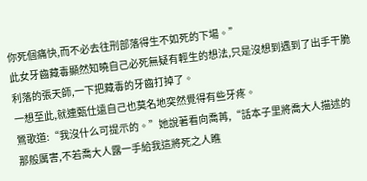你死個痛快,而不必去往刑部落得生不如死的下場。”
此女牙齒藏毒顯然知曉自己必死無疑有輕生的想法,只是沒想到遇到了出手干脆利落的張天師,一下把藏毒的牙齒打掉了。
一想至此,就連甄仕遠自己也莫名地突然覺得有些牙疼。
鶯歌道:“我沒什么可提示的。”她說著看向喬苒,“話本子里將喬大人描述的那般厲害,不若喬大人露一手給我這將死之人瞧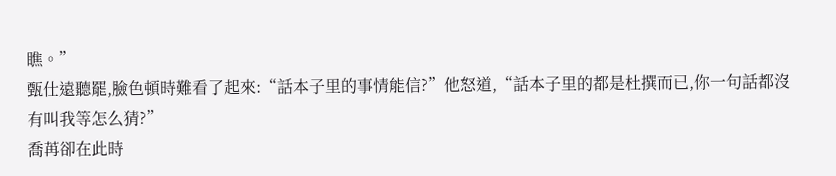瞧。”
甄仕遠聽罷,臉色頓時難看了起來:“話本子里的事情能信?”他怒道,“話本子里的都是杜撰而已,你一句話都沒有叫我等怎么猜?”
喬苒卻在此時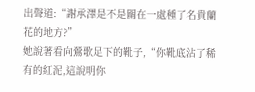出聲道:“謝承澤是不是關在一處種了名貴蘭花的地方?”
她說著看向鶯歌足下的靴子,“你靴底沾了稀有的紅泥,這說明你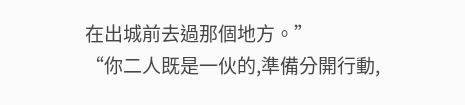在出城前去過那個地方。”
“你二人既是一伙的,準備分開行動,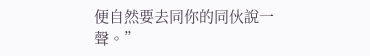便自然要去同你的同伙說一聲。”